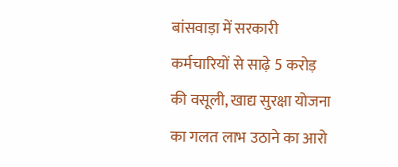बांसवाड़ा में सरकारी कर्मचारियों से साढ़े 5 करोड़ की वसूली, खाद्य सुरक्षा योजना का गलत लाभ उठाने का आरो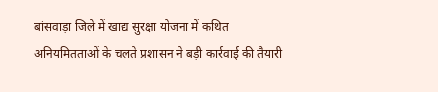बांसवाड़ा जिले में खाद्य सुरक्षा योजना में कथित अनियमितताओं के चलते प्रशासन ने बड़ी कार्रवाई की तैयारी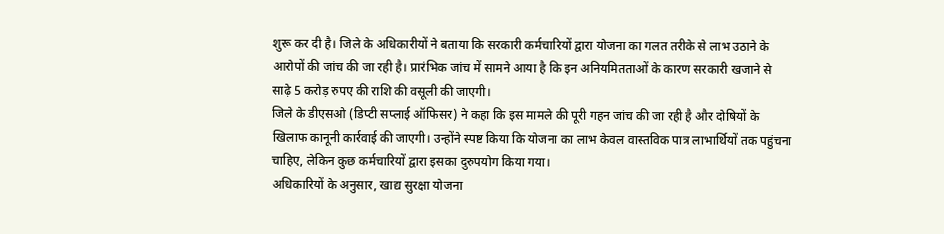शुरू कर दी है। जिले के अधिकारीयों ने बताया कि सरकारी कर्मचारियों द्वारा योजना का गलत तरीके से लाभ उठाने के आरोपों की जांच की जा रही है। प्रारंभिक जांच में सामने आया है कि इन अनियमितताओं के कारण सरकारी खजाने से साढ़े 5 करोड़ रुपए की राशि की वसूली की जाएगी।
जिले के डीएसओ (डिप्टी सप्लाई ऑफिसर) ने कहा कि इस मामले की पूरी गहन जांच की जा रही है और दोषियों के खिलाफ कानूनी कार्रवाई की जाएगी। उन्होंने स्पष्ट किया कि योजना का लाभ केवल वास्तविक पात्र लाभार्थियों तक पहुंचना चाहिए, लेकिन कुछ कर्मचारियों द्वारा इसका दुरुपयोग किया गया।
अधिकारियों के अनुसार, खाद्य सुरक्षा योजना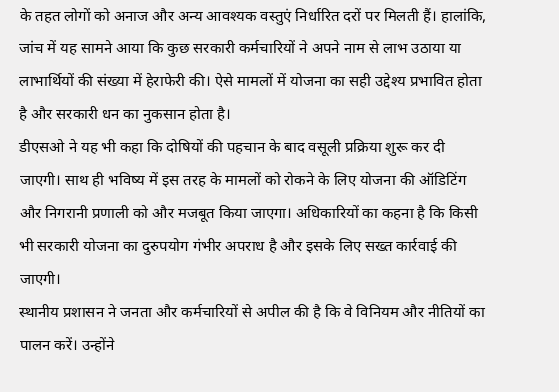के तहत लोगों को अनाज और अन्य आवश्यक वस्तुएं निर्धारित दरों पर मिलती हैं। हालांकि, जांच में यह सामने आया कि कुछ सरकारी कर्मचारियों ने अपने नाम से लाभ उठाया या लाभार्थियों की संख्या में हेराफेरी की। ऐसे मामलों में योजना का सही उद्देश्य प्रभावित होता है और सरकारी धन का नुकसान होता है।
डीएसओ ने यह भी कहा कि दोषियों की पहचान के बाद वसूली प्रक्रिया शुरू कर दी जाएगी। साथ ही भविष्य में इस तरह के मामलों को रोकने के लिए योजना की ऑडिटिंग और निगरानी प्रणाली को और मजबूत किया जाएगा। अधिकारियों का कहना है कि किसी भी सरकारी योजना का दुरुपयोग गंभीर अपराध है और इसके लिए सख्त कार्रवाई की जाएगी।
स्थानीय प्रशासन ने जनता और कर्मचारियों से अपील की है कि वे विनियम और नीतियों का पालन करें। उन्होंने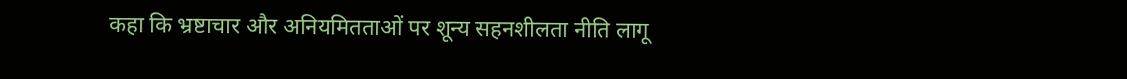कहा कि भ्रष्टाचार और अनियमितताओं पर शून्य सहनशीलता नीति लागू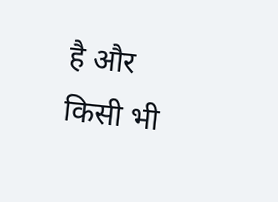है और किसी भी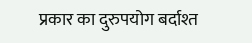प्रकार का दुरुपयोग बर्दाश्त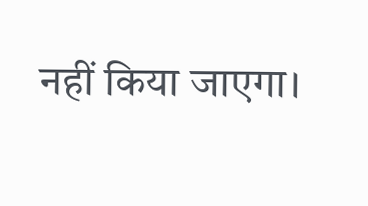नहीं किया जाएगा।